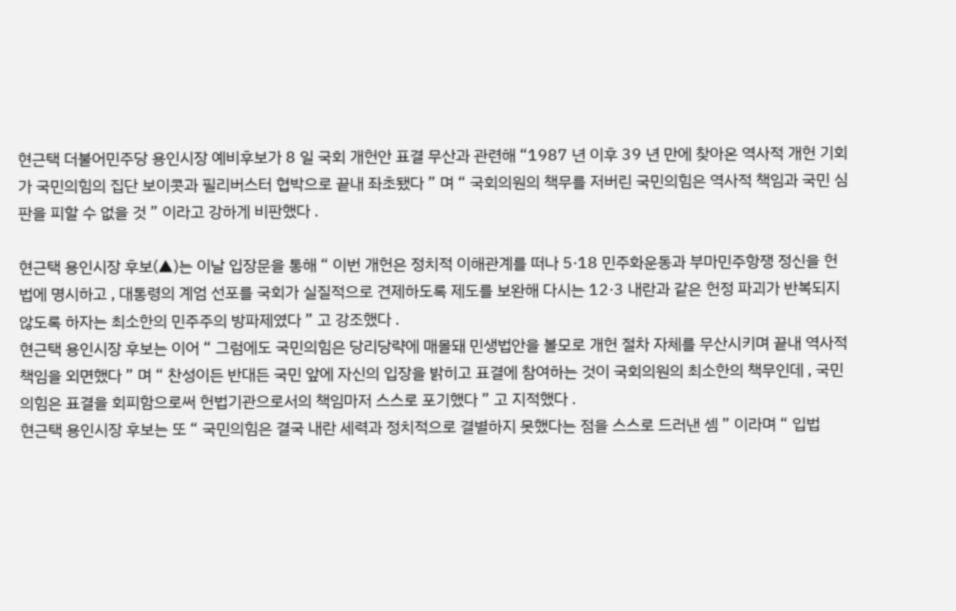현근택 더불어민주당 용인시장 예비후보가 8 일 국회 개헌안 표결 무산과 관련해 “1987 년 이후 39 년 만에 찾아온 역사적 개헌 기회가 국민의힘의 집단 보이콧과 필리버스터 협박으로 끝내 좌초됐다 ” 며 “ 국회의원의 책무를 저버린 국민의힘은 역사적 책임과 국민 심판을 피할 수 없을 것 ” 이라고 강하게 비판했다 .

현근택 용인시장 후보(▲)는 이날 입장문을 통해 “ 이번 개헌은 정치적 이해관계를 떠나 5·18 민주화운동과 부마민주항쟁 정신을 헌법에 명시하고 , 대통령의 계엄 선포를 국회가 실질적으로 견제하도록 제도를 보완해 다시는 12·3 내란과 같은 헌정 파괴가 반복되지 않도록 하자는 최소한의 민주주의 방파제였다 ” 고 강조했다 .
현근택 용인시장 후보는 이어 “ 그럼에도 국민의힘은 당리당략에 매몰돼 민생법안을 볼모로 개헌 절차 자체를 무산시키며 끝내 역사적 책임을 외면했다 ” 며 “ 찬성이든 반대든 국민 앞에 자신의 입장을 밝히고 표결에 참여하는 것이 국회의원의 최소한의 책무인데 , 국민의힘은 표결을 회피함으로써 헌법기관으로서의 책임마저 스스로 포기했다 ” 고 지적했다 .
현근택 용인시장 후보는 또 “ 국민의힘은 결국 내란 세력과 정치적으로 결별하지 못했다는 점을 스스로 드러낸 셈 ” 이라며 “ 입법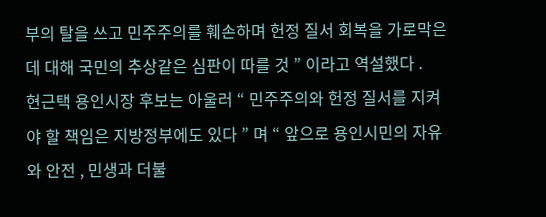부의 탈을 쓰고 민주주의를 훼손하며 헌정 질서 회복을 가로막은 데 대해 국민의 추상같은 심판이 따를 것 ” 이라고 역설했다 .
현근택 용인시장 후보는 아울러 “ 민주주의와 헌정 질서를 지켜야 할 책임은 지방정부에도 있다 ” 며 “ 앞으로 용인시민의 자유와 안전 , 민생과 더불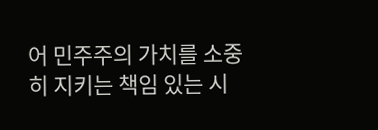어 민주주의 가치를 소중히 지키는 책임 있는 시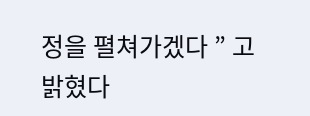정을 펼쳐가겠다 ” 고 밝혔다